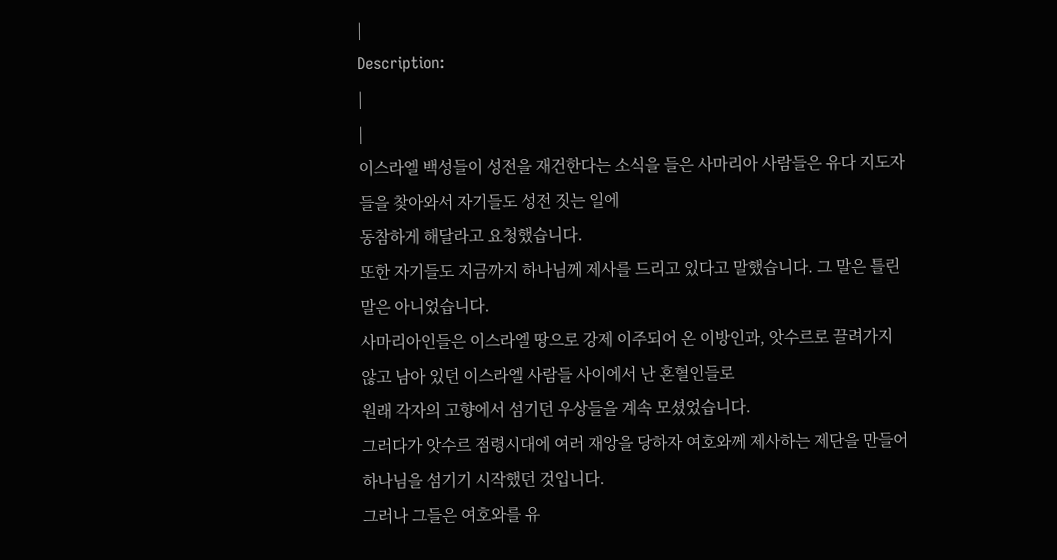|
Description:
|
|
이스라엘 백성들이 성전을 재건한다는 소식을 들은 사마리아 사람들은 유다 지도자들을 찾아와서 자기들도 성전 짓는 일에
동참하게 해달라고 요청했습니다.
또한 자기들도 지금까지 하나님께 제사를 드리고 있다고 말했습니다. 그 말은 틀린 말은 아니었습니다.
사마리아인들은 이스라엘 땅으로 강제 이주되어 온 이방인과, 앗수르로 끌려가지 않고 남아 있던 이스라엘 사람들 사이에서 난 혼혈인들로
원래 각자의 고향에서 섬기던 우상들을 계속 모셨었습니다.
그러다가 앗수르 점령시대에 여러 재앙을 당하자 여호와께 제사하는 제단을 만들어 하나님을 섬기기 시작했던 것입니다.
그러나 그들은 여호와를 유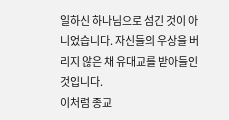일하신 하나님으로 섬긴 것이 아니었습니다. 자신들의 우상을 버리지 않은 채 유대교를 받아들인 것입니다.
이처럼 종교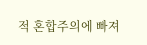적 혼합주의에 빠져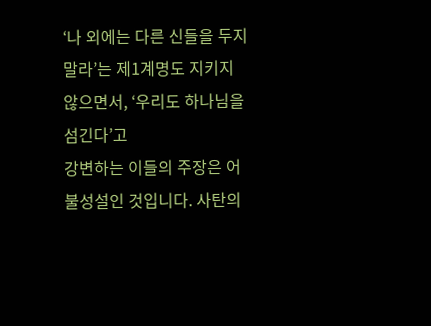‘나 외에는 다른 신들을 두지 말라’는 제1계명도 지키지 않으면서, ‘우리도 하나님을 섬긴다’고
강변하는 이들의 주장은 어불성설인 것입니다. 사탄의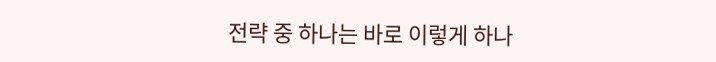전략 중 하나는 바로 이렇게 하나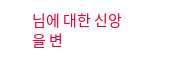님에 대한 신앙을 변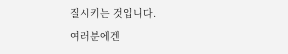질시키는 것입니다.
여러분에겐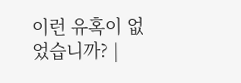이런 유혹이 없었습니까? |